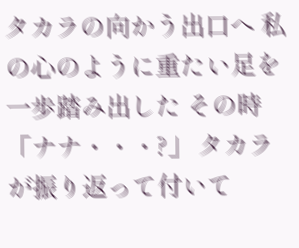タカラの向かう出口へ 私の心のように重たい足を一歩踏み出した その時 「ナナ・・・?」 タカラが振り返って付いて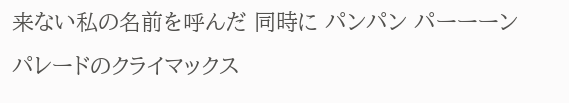来ない私の名前を呼んだ 同時に パンパン パーーーン パレードのクライマックス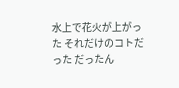水上で花火が上がった それだけのコトだった だったん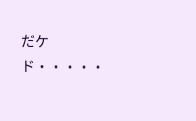だケド・・・・・